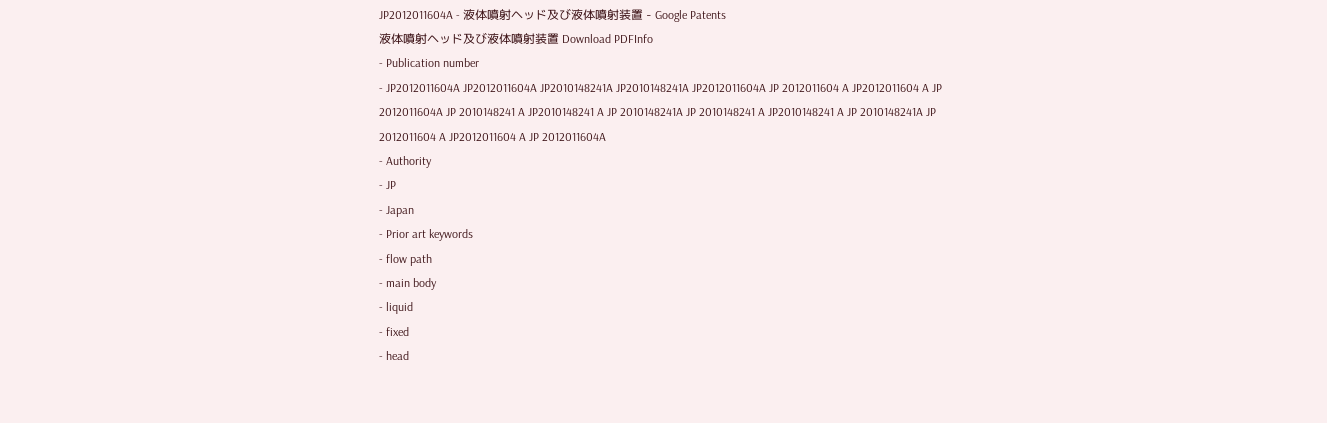JP2012011604A - 液体噴射ヘッド及び液体噴射装置 - Google Patents
液体噴射ヘッド及び液体噴射装置 Download PDFInfo
- Publication number
- JP2012011604A JP2012011604A JP2010148241A JP2010148241A JP2012011604A JP 2012011604 A JP2012011604 A JP 2012011604A JP 2010148241 A JP2010148241 A JP 2010148241A JP 2010148241 A JP2010148241 A JP 2010148241A JP 2012011604 A JP2012011604 A JP 2012011604A
- Authority
- JP
- Japan
- Prior art keywords
- flow path
- main body
- liquid
- fixed
- head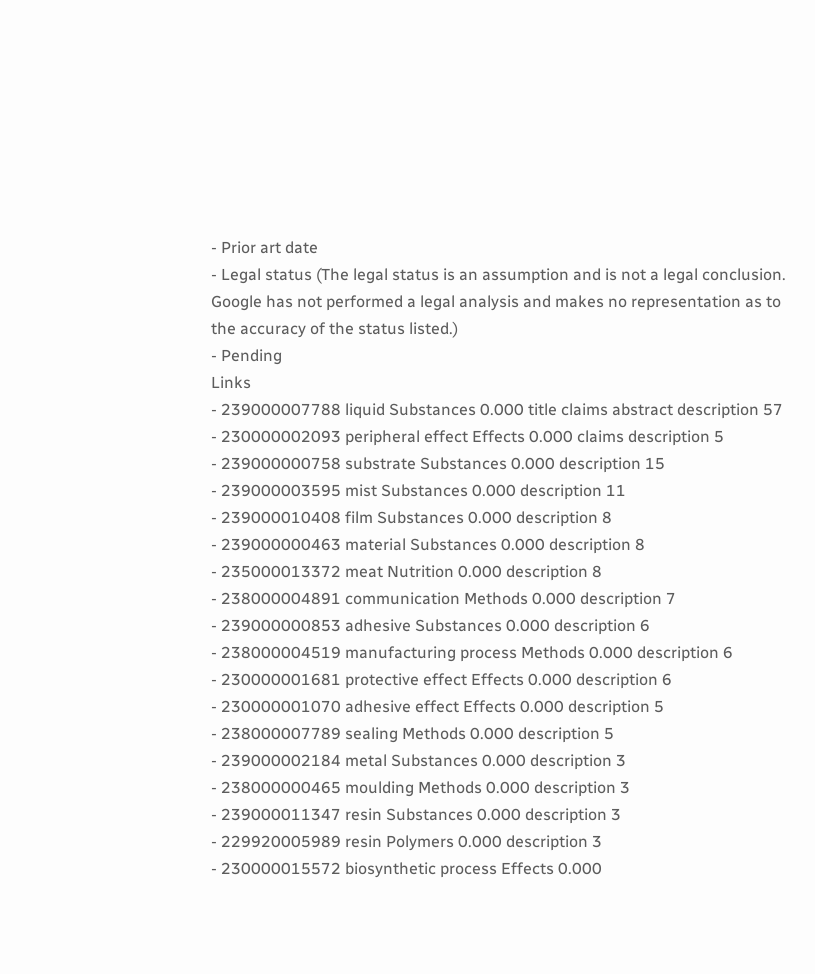- Prior art date
- Legal status (The legal status is an assumption and is not a legal conclusion. Google has not performed a legal analysis and makes no representation as to the accuracy of the status listed.)
- Pending
Links
- 239000007788 liquid Substances 0.000 title claims abstract description 57
- 230000002093 peripheral effect Effects 0.000 claims description 5
- 239000000758 substrate Substances 0.000 description 15
- 239000003595 mist Substances 0.000 description 11
- 239000010408 film Substances 0.000 description 8
- 239000000463 material Substances 0.000 description 8
- 235000013372 meat Nutrition 0.000 description 8
- 238000004891 communication Methods 0.000 description 7
- 239000000853 adhesive Substances 0.000 description 6
- 238000004519 manufacturing process Methods 0.000 description 6
- 230000001681 protective effect Effects 0.000 description 6
- 230000001070 adhesive effect Effects 0.000 description 5
- 238000007789 sealing Methods 0.000 description 5
- 239000002184 metal Substances 0.000 description 3
- 238000000465 moulding Methods 0.000 description 3
- 239000011347 resin Substances 0.000 description 3
- 229920005989 resin Polymers 0.000 description 3
- 230000015572 biosynthetic process Effects 0.000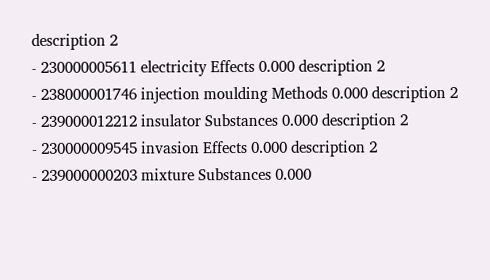description 2
- 230000005611 electricity Effects 0.000 description 2
- 238000001746 injection moulding Methods 0.000 description 2
- 239000012212 insulator Substances 0.000 description 2
- 230000009545 invasion Effects 0.000 description 2
- 239000000203 mixture Substances 0.000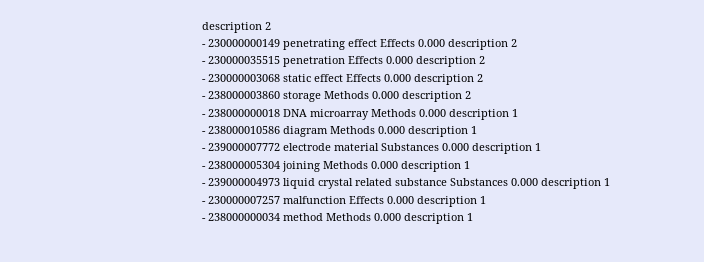description 2
- 230000000149 penetrating effect Effects 0.000 description 2
- 230000035515 penetration Effects 0.000 description 2
- 230000003068 static effect Effects 0.000 description 2
- 238000003860 storage Methods 0.000 description 2
- 238000000018 DNA microarray Methods 0.000 description 1
- 238000010586 diagram Methods 0.000 description 1
- 239000007772 electrode material Substances 0.000 description 1
- 238000005304 joining Methods 0.000 description 1
- 239000004973 liquid crystal related substance Substances 0.000 description 1
- 230000007257 malfunction Effects 0.000 description 1
- 238000000034 method Methods 0.000 description 1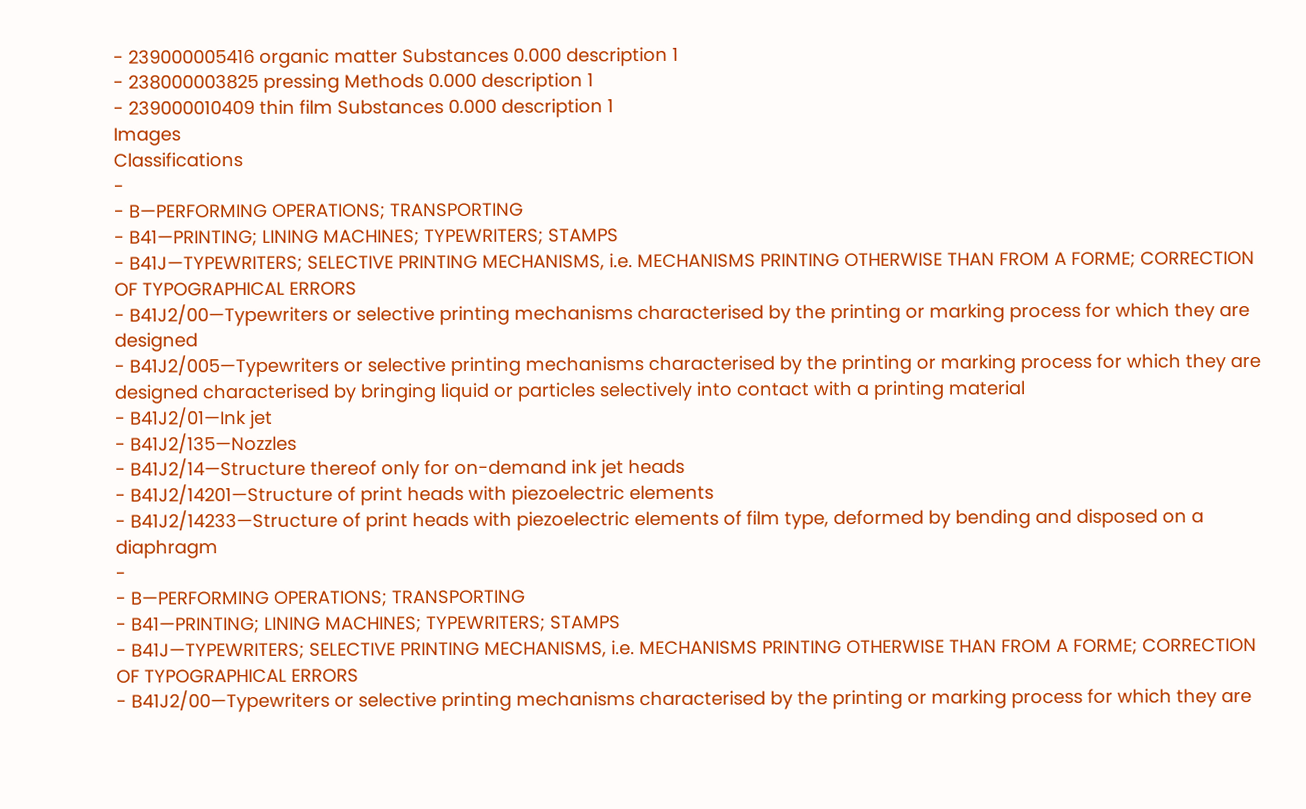- 239000005416 organic matter Substances 0.000 description 1
- 238000003825 pressing Methods 0.000 description 1
- 239000010409 thin film Substances 0.000 description 1
Images
Classifications
-
- B—PERFORMING OPERATIONS; TRANSPORTING
- B41—PRINTING; LINING MACHINES; TYPEWRITERS; STAMPS
- B41J—TYPEWRITERS; SELECTIVE PRINTING MECHANISMS, i.e. MECHANISMS PRINTING OTHERWISE THAN FROM A FORME; CORRECTION OF TYPOGRAPHICAL ERRORS
- B41J2/00—Typewriters or selective printing mechanisms characterised by the printing or marking process for which they are designed
- B41J2/005—Typewriters or selective printing mechanisms characterised by the printing or marking process for which they are designed characterised by bringing liquid or particles selectively into contact with a printing material
- B41J2/01—Ink jet
- B41J2/135—Nozzles
- B41J2/14—Structure thereof only for on-demand ink jet heads
- B41J2/14201—Structure of print heads with piezoelectric elements
- B41J2/14233—Structure of print heads with piezoelectric elements of film type, deformed by bending and disposed on a diaphragm
-
- B—PERFORMING OPERATIONS; TRANSPORTING
- B41—PRINTING; LINING MACHINES; TYPEWRITERS; STAMPS
- B41J—TYPEWRITERS; SELECTIVE PRINTING MECHANISMS, i.e. MECHANISMS PRINTING OTHERWISE THAN FROM A FORME; CORRECTION OF TYPOGRAPHICAL ERRORS
- B41J2/00—Typewriters or selective printing mechanisms characterised by the printing or marking process for which they are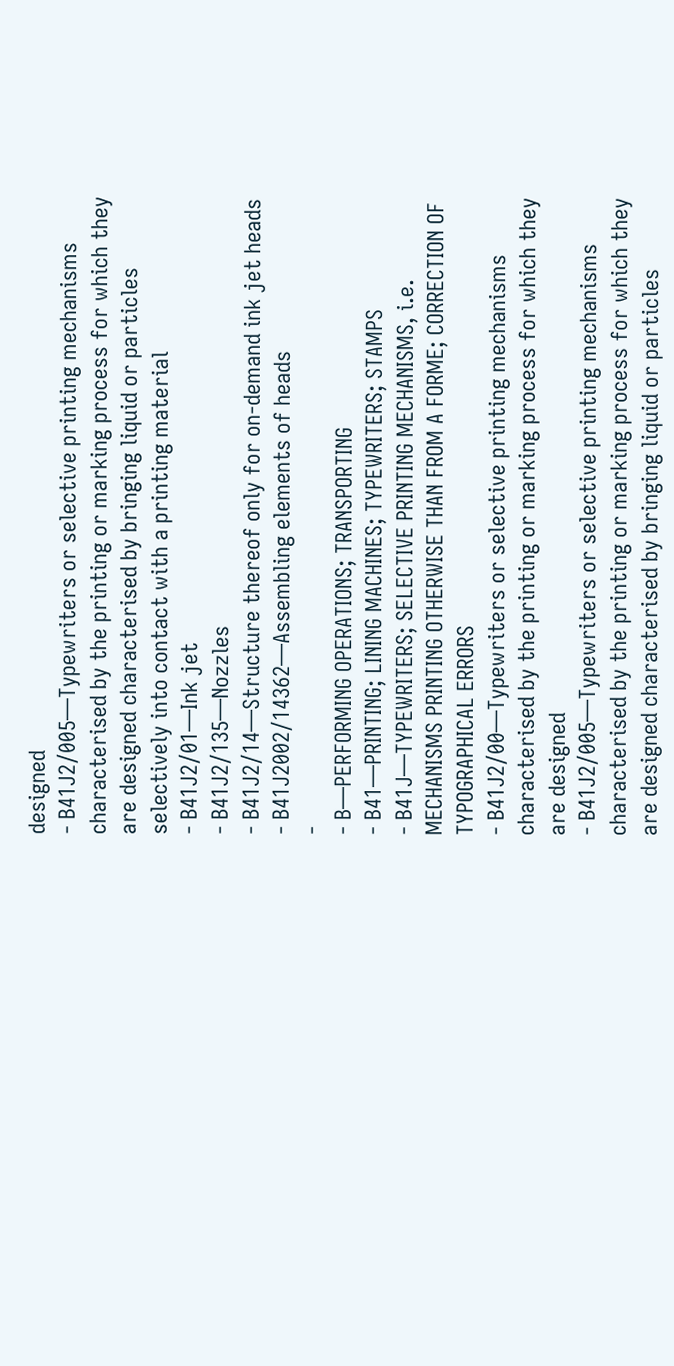designed
- B41J2/005—Typewriters or selective printing mechanisms characterised by the printing or marking process for which they are designed characterised by bringing liquid or particles selectively into contact with a printing material
- B41J2/01—Ink jet
- B41J2/135—Nozzles
- B41J2/14—Structure thereof only for on-demand ink jet heads
- B41J2002/14362—Assembling elements of heads
-
- B—PERFORMING OPERATIONS; TRANSPORTING
- B41—PRINTING; LINING MACHINES; TYPEWRITERS; STAMPS
- B41J—TYPEWRITERS; SELECTIVE PRINTING MECHANISMS, i.e. MECHANISMS PRINTING OTHERWISE THAN FROM A FORME; CORRECTION OF TYPOGRAPHICAL ERRORS
- B41J2/00—Typewriters or selective printing mechanisms characterised by the printing or marking process for which they are designed
- B41J2/005—Typewriters or selective printing mechanisms characterised by the printing or marking process for which they are designed characterised by bringing liquid or particles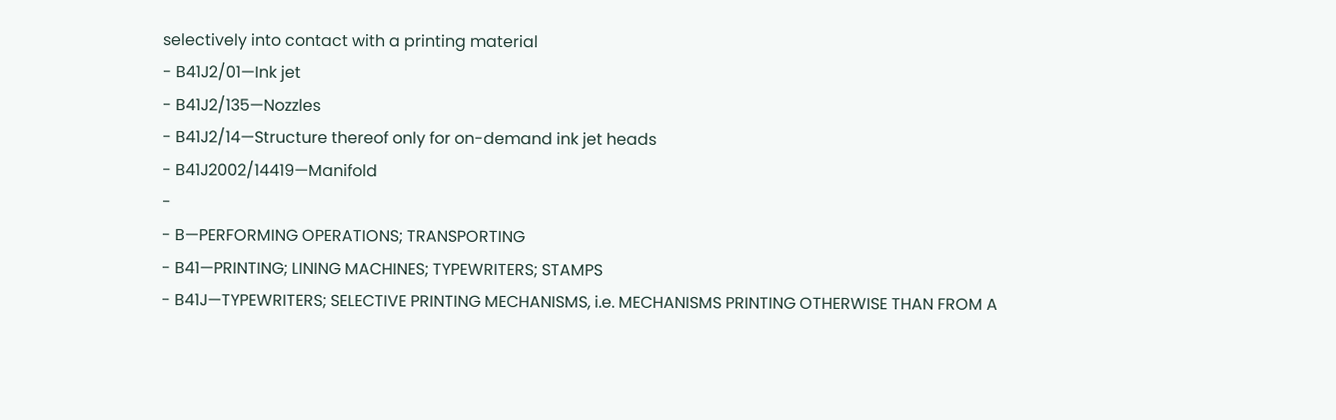selectively into contact with a printing material
- B41J2/01—Ink jet
- B41J2/135—Nozzles
- B41J2/14—Structure thereof only for on-demand ink jet heads
- B41J2002/14419—Manifold
-
- B—PERFORMING OPERATIONS; TRANSPORTING
- B41—PRINTING; LINING MACHINES; TYPEWRITERS; STAMPS
- B41J—TYPEWRITERS; SELECTIVE PRINTING MECHANISMS, i.e. MECHANISMS PRINTING OTHERWISE THAN FROM A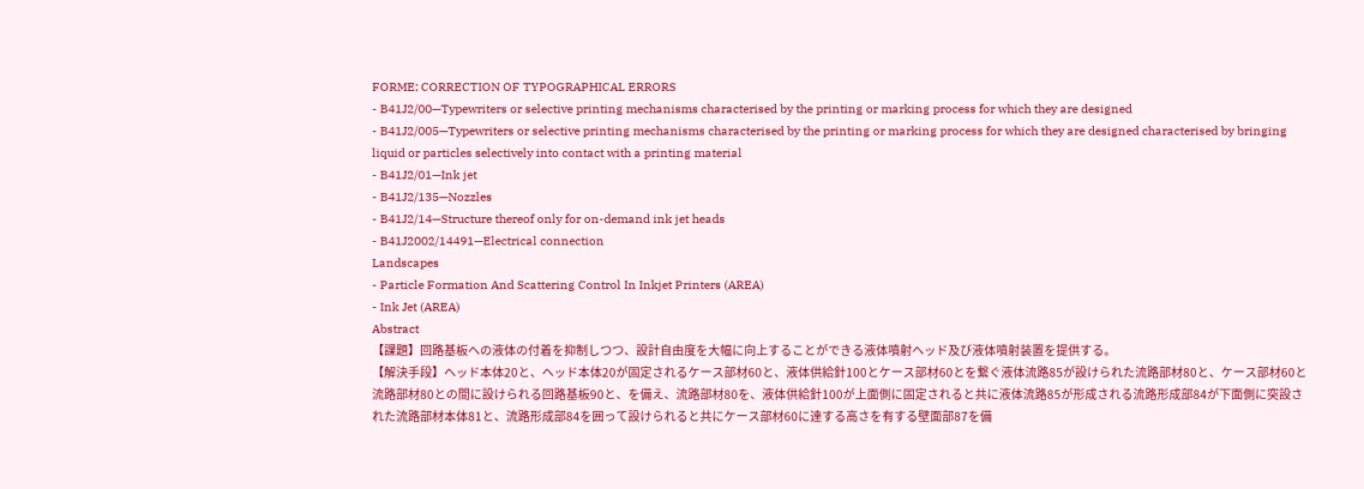FORME; CORRECTION OF TYPOGRAPHICAL ERRORS
- B41J2/00—Typewriters or selective printing mechanisms characterised by the printing or marking process for which they are designed
- B41J2/005—Typewriters or selective printing mechanisms characterised by the printing or marking process for which they are designed characterised by bringing liquid or particles selectively into contact with a printing material
- B41J2/01—Ink jet
- B41J2/135—Nozzles
- B41J2/14—Structure thereof only for on-demand ink jet heads
- B41J2002/14491—Electrical connection
Landscapes
- Particle Formation And Scattering Control In Inkjet Printers (AREA)
- Ink Jet (AREA)
Abstract
【課題】回路基板への液体の付着を抑制しつつ、設計自由度を大幅に向上することができる液体噴射ヘッド及び液体噴射装置を提供する。
【解決手段】ヘッド本体20と、ヘッド本体20が固定されるケース部材60と、液体供給針100とケース部材60とを繋ぐ液体流路85が設けられた流路部材80と、ケース部材60と流路部材80との間に設けられる回路基板90と、を備え、流路部材80を、液体供給針100が上面側に固定されると共に液体流路85が形成される流路形成部84が下面側に突設された流路部材本体81と、流路形成部84を囲って設けられると共にケース部材60に達する高さを有する壁面部87を備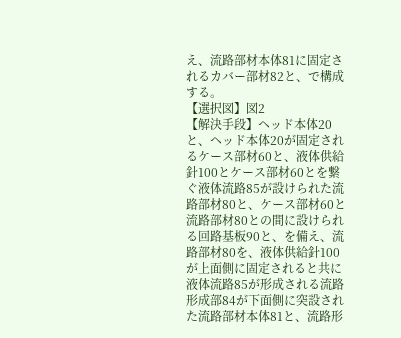え、流路部材本体81に固定されるカバー部材82と、で構成する。
【選択図】図2
【解決手段】ヘッド本体20と、ヘッド本体20が固定されるケース部材60と、液体供給針100とケース部材60とを繋ぐ液体流路85が設けられた流路部材80と、ケース部材60と流路部材80との間に設けられる回路基板90と、を備え、流路部材80を、液体供給針100が上面側に固定されると共に液体流路85が形成される流路形成部84が下面側に突設された流路部材本体81と、流路形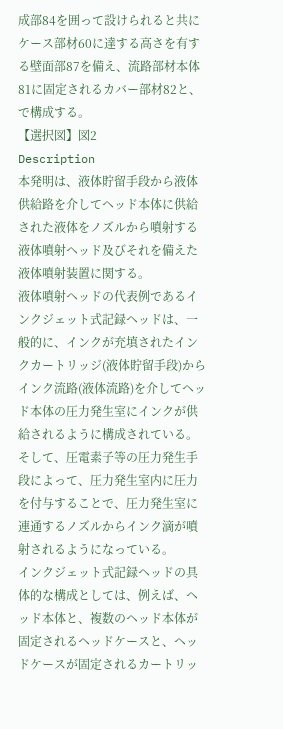成部84を囲って設けられると共にケース部材60に達する高さを有する壁面部87を備え、流路部材本体81に固定されるカバー部材82と、で構成する。
【選択図】図2
Description
本発明は、液体貯留手段から液体供給路を介してヘッド本体に供給された液体をノズルから噴射する液体噴射ヘッド及びそれを備えた液体噴射装置に関する。
液体噴射ヘッドの代表例であるインクジェット式記録ヘッドは、一般的に、インクが充填されたインクカートリッジ(液体貯留手段)からインク流路(液体流路)を介してヘッド本体の圧力発生室にインクが供給されるように構成されている。そして、圧電素子等の圧力発生手段によって、圧力発生室内に圧力を付与することで、圧力発生室に連通するノズルからインク滴が噴射されるようになっている。
インクジェット式記録ヘッドの具体的な構成としては、例えば、ヘッド本体と、複数のヘッド本体が固定されるヘッドケースと、ヘッドケースが固定されるカートリッ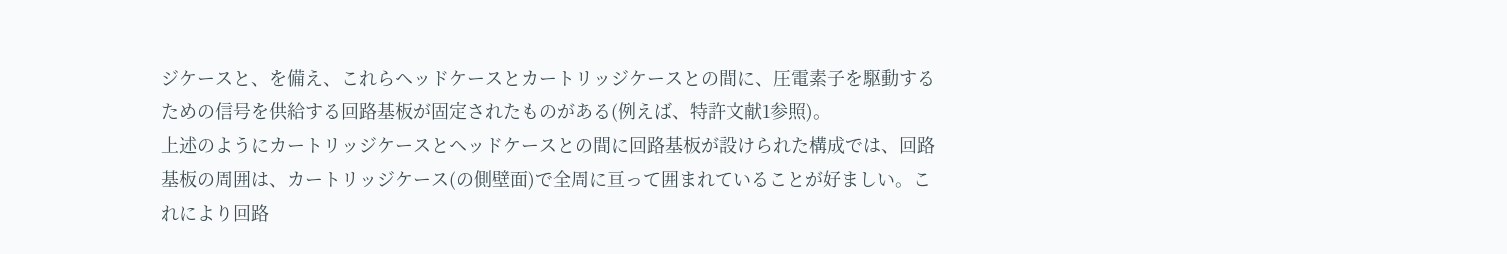ジケースと、を備え、これらヘッドケースとカートリッジケースとの間に、圧電素子を駆動するための信号を供給する回路基板が固定されたものがある(例えば、特許文献1参照)。
上述のようにカートリッジケースとヘッドケースとの間に回路基板が設けられた構成では、回路基板の周囲は、カートリッジケース(の側壁面)で全周に亘って囲まれていることが好ましい。これにより回路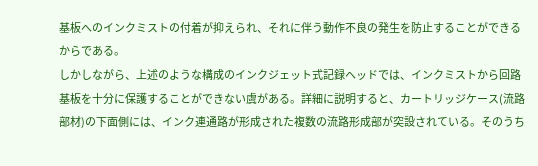基板へのインクミストの付着が抑えられ、それに伴う動作不良の発生を防止することができるからである。
しかしながら、上述のような構成のインクジェット式記録ヘッドでは、インクミストから回路基板を十分に保護することができない虞がある。詳細に説明すると、カートリッジケース(流路部材)の下面側には、インク連通路が形成された複数の流路形成部が突設されている。そのうち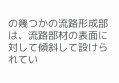の幾つかの流路形成部は、流路部材の表面に対して傾斜して設けられてい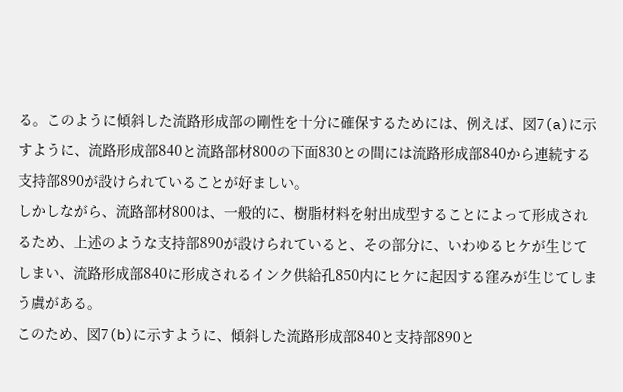る。このように傾斜した流路形成部の剛性を十分に確保するためには、例えば、図7(a)に示すように、流路形成部840と流路部材800の下面830との間には流路形成部840から連続する支持部890が設けられていることが好ましい。
しかしながら、流路部材800は、一般的に、樹脂材料を射出成型することによって形成されるため、上述のような支持部890が設けられていると、その部分に、いわゆるヒケが生じてしまい、流路形成部840に形成されるインク供給孔850内にヒケに起因する窪みが生じてしまう虞がある。
このため、図7(b)に示すように、傾斜した流路形成部840と支持部890と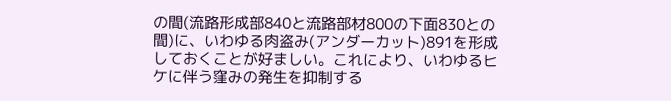の間(流路形成部840と流路部材800の下面830との間)に、いわゆる肉盗み(アンダーカット)891を形成しておくことが好ましい。これにより、いわゆるヒケに伴う窪みの発生を抑制する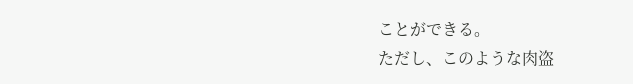ことができる。
ただし、このような肉盗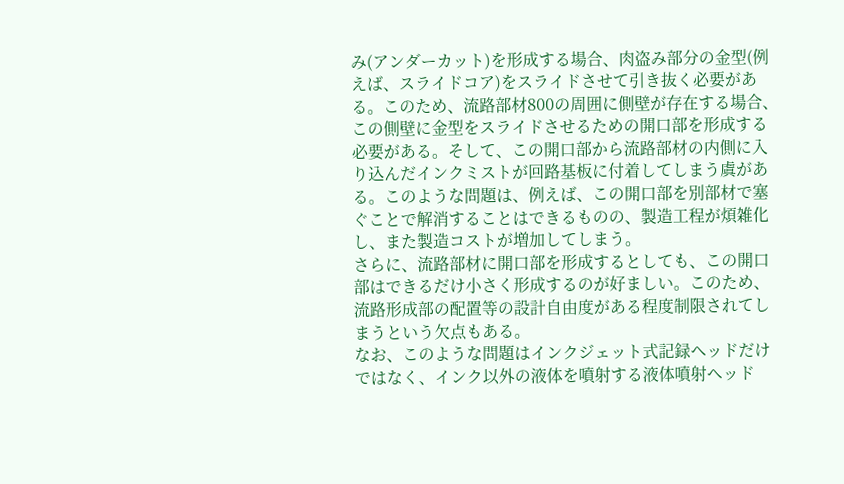み(アンダーカット)を形成する場合、肉盗み部分の金型(例えば、スライドコア)をスライドさせて引き抜く必要がある。このため、流路部材800の周囲に側壁が存在する場合、この側壁に金型をスライドさせるための開口部を形成する必要がある。そして、この開口部から流路部材の内側に入り込んだインクミストが回路基板に付着してしまう虞がある。このような問題は、例えば、この開口部を別部材で塞ぐことで解消することはできるものの、製造工程が煩雑化し、また製造コストが増加してしまう。
さらに、流路部材に開口部を形成するとしても、この開口部はできるだけ小さく形成するのが好ましい。このため、流路形成部の配置等の設計自由度がある程度制限されてしまうという欠点もある。
なお、このような問題はインクジェット式記録ヘッドだけではなく、インク以外の液体を噴射する液体噴射ヘッド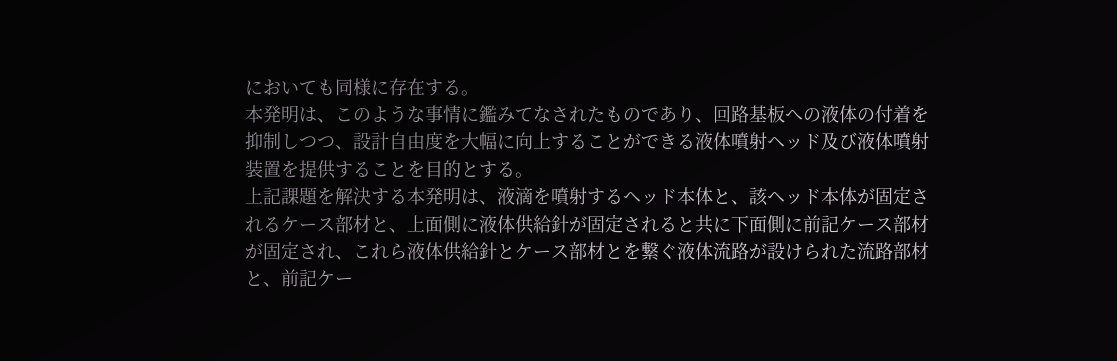においても同様に存在する。
本発明は、このような事情に鑑みてなされたものであり、回路基板への液体の付着を抑制しつつ、設計自由度を大幅に向上することができる液体噴射ヘッド及び液体噴射装置を提供することを目的とする。
上記課題を解決する本発明は、液滴を噴射するヘッド本体と、該ヘッド本体が固定されるケース部材と、上面側に液体供給針が固定されると共に下面側に前記ケース部材が固定され、これら液体供給針とケース部材とを繋ぐ液体流路が設けられた流路部材と、前記ケー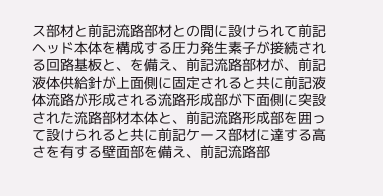ス部材と前記流路部材との間に設けられて前記ヘッド本体を構成する圧力発生素子が接続される回路基板と、を備え、前記流路部材が、前記液体供給針が上面側に固定されると共に前記液体流路が形成される流路形成部が下面側に突設された流路部材本体と、前記流路形成部を囲って設けられると共に前記ケース部材に達する高さを有する壁面部を備え、前記流路部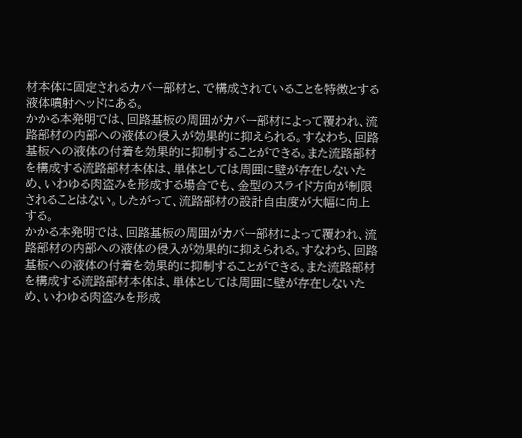材本体に固定されるカバー部材と、で構成されていることを特徴とする液体噴射ヘッドにある。
かかる本発明では、回路基板の周囲がカバー部材によって覆われ、流路部材の内部への液体の侵入が効果的に抑えられる。すなわち、回路基板への液体の付着を効果的に抑制することができる。また流路部材を構成する流路部材本体は、単体としては周囲に壁が存在しないため、いわゆる肉盗みを形成する場合でも、金型のスライド方向が制限されることはない。したがって、流路部材の設計自由度が大幅に向上する。
かかる本発明では、回路基板の周囲がカバー部材によって覆われ、流路部材の内部への液体の侵入が効果的に抑えられる。すなわち、回路基板への液体の付着を効果的に抑制することができる。また流路部材を構成する流路部材本体は、単体としては周囲に壁が存在しないため、いわゆる肉盗みを形成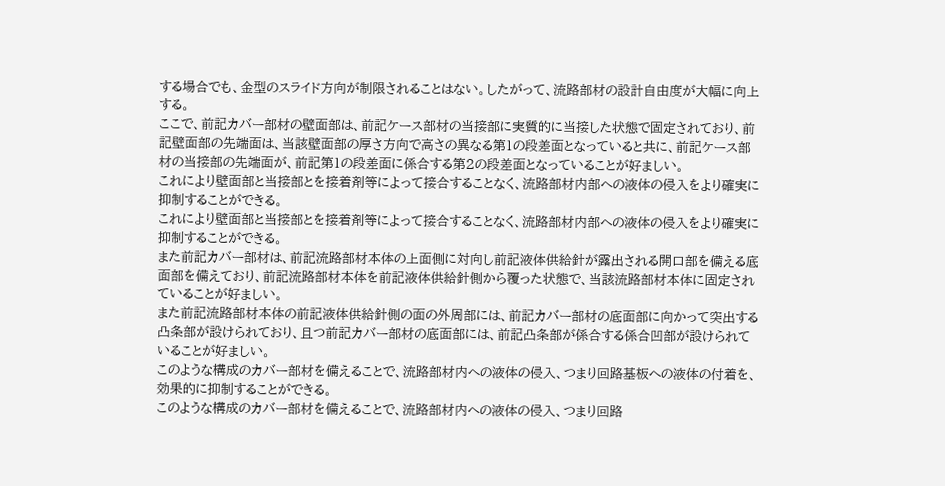する場合でも、金型のスライド方向が制限されることはない。したがって、流路部材の設計自由度が大幅に向上する。
ここで、前記カバー部材の壁面部は、前記ケース部材の当接部に実質的に当接した状態で固定されており、前記壁面部の先端面は、当該壁面部の厚さ方向で高さの異なる第1の段差面となっていると共に、前記ケース部材の当接部の先端面が、前記第1の段差面に係合する第2の段差面となっていることが好ましい。
これにより壁面部と当接部とを接着剤等によって接合することなく、流路部材内部への液体の侵入をより確実に抑制することができる。
これにより壁面部と当接部とを接着剤等によって接合することなく、流路部材内部への液体の侵入をより確実に抑制することができる。
また前記カバー部材は、前記流路部材本体の上面側に対向し前記液体供給針が露出される開口部を備える底面部を備えており、前記流路部材本体を前記液体供給針側から覆った状態で、当該流路部材本体に固定されていることが好ましい。
また前記流路部材本体の前記液体供給針側の面の外周部には、前記カバー部材の底面部に向かって突出する凸条部が設けられており、且つ前記カバー部材の底面部には、前記凸条部が係合する係合凹部が設けられていることが好ましい。
このような構成のカバー部材を備えることで、流路部材内への液体の侵入、つまり回路基板への液体の付着を、効果的に抑制することができる。
このような構成のカバー部材を備えることで、流路部材内への液体の侵入、つまり回路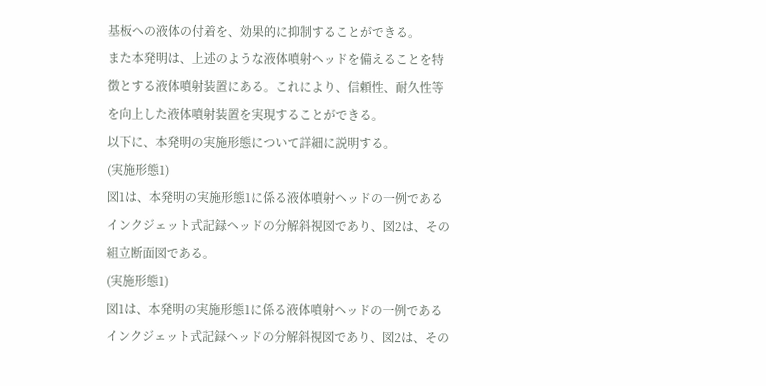基板への液体の付着を、効果的に抑制することができる。
また本発明は、上述のような液体噴射ヘッドを備えることを特徴とする液体噴射装置にある。これにより、信頼性、耐久性等を向上した液体噴射装置を実現することができる。
以下に、本発明の実施形態について詳細に説明する。
(実施形態1)
図1は、本発明の実施形態1に係る液体噴射ヘッドの一例であるインクジェット式記録ヘッドの分解斜視図であり、図2は、その組立断面図である。
(実施形態1)
図1は、本発明の実施形態1に係る液体噴射ヘッドの一例であるインクジェット式記録ヘッドの分解斜視図であり、図2は、その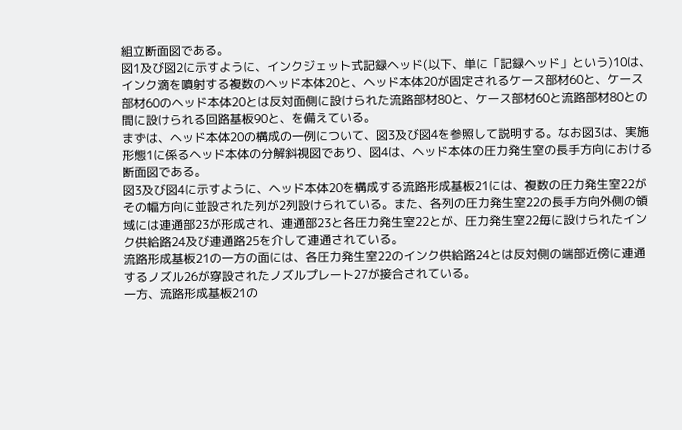組立断面図である。
図1及び図2に示すように、インクジェット式記録ヘッド(以下、単に「記録ヘッド」という)10は、インク滴を噴射する複数のヘッド本体20と、ヘッド本体20が固定されるケース部材60と、ケース部材60のヘッド本体20とは反対面側に設けられた流路部材80と、ケース部材60と流路部材80との間に設けられる回路基板90と、を備えている。
まずは、ヘッド本体20の構成の一例について、図3及び図4を参照して説明する。なお図3は、実施形態1に係るヘッド本体の分解斜視図であり、図4は、ヘッド本体の圧力発生室の長手方向における断面図である。
図3及び図4に示すように、ヘッド本体20を構成する流路形成基板21には、複数の圧力発生室22がその幅方向に並設された列が2列設けられている。また、各列の圧力発生室22の長手方向外側の領域には連通部23が形成され、連通部23と各圧力発生室22とが、圧力発生室22毎に設けられたインク供給路24及び連通路25を介して連通されている。
流路形成基板21の一方の面には、各圧力発生室22のインク供給路24とは反対側の端部近傍に連通するノズル26が穿設されたノズルプレート27が接合されている。
一方、流路形成基板21の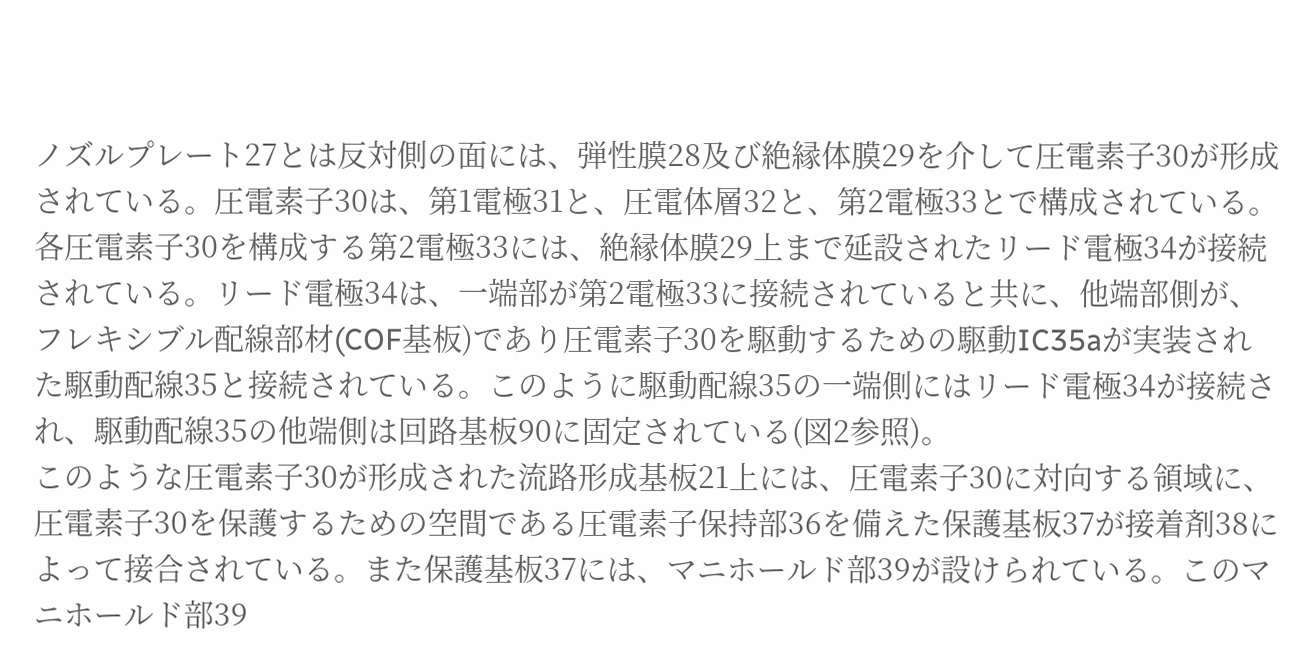ノズルプレート27とは反対側の面には、弾性膜28及び絶縁体膜29を介して圧電素子30が形成されている。圧電素子30は、第1電極31と、圧電体層32と、第2電極33とで構成されている。各圧電素子30を構成する第2電極33には、絶縁体膜29上まで延設されたリード電極34が接続されている。リード電極34は、一端部が第2電極33に接続されていると共に、他端部側が、フレキシブル配線部材(COF基板)であり圧電素子30を駆動するための駆動IC35aが実装された駆動配線35と接続されている。このように駆動配線35の一端側にはリード電極34が接続され、駆動配線35の他端側は回路基板90に固定されている(図2参照)。
このような圧電素子30が形成された流路形成基板21上には、圧電素子30に対向する領域に、圧電素子30を保護するための空間である圧電素子保持部36を備えた保護基板37が接着剤38によって接合されている。また保護基板37には、マニホールド部39が設けられている。このマニホールド部39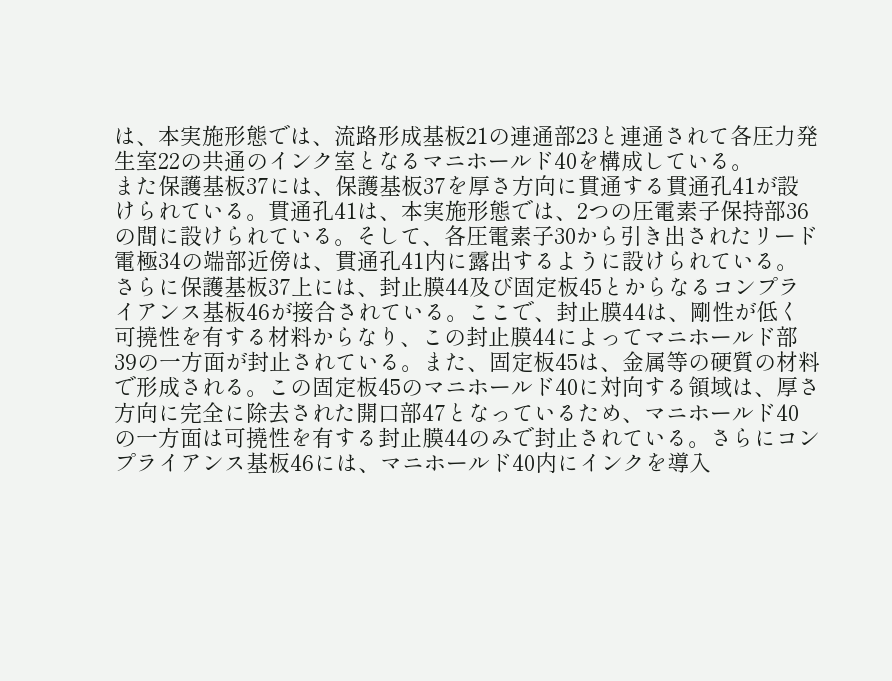は、本実施形態では、流路形成基板21の連通部23と連通されて各圧力発生室22の共通のインク室となるマニホールド40を構成している。
また保護基板37には、保護基板37を厚さ方向に貫通する貫通孔41が設けられている。貫通孔41は、本実施形態では、2つの圧電素子保持部36の間に設けられている。そして、各圧電素子30から引き出されたリード電極34の端部近傍は、貫通孔41内に露出するように設けられている。
さらに保護基板37上には、封止膜44及び固定板45とからなるコンプライアンス基板46が接合されている。ここで、封止膜44は、剛性が低く可撓性を有する材料からなり、この封止膜44によってマニホールド部39の一方面が封止されている。また、固定板45は、金属等の硬質の材料で形成される。この固定板45のマニホールド40に対向する領域は、厚さ方向に完全に除去された開口部47となっているため、マニホールド40の一方面は可撓性を有する封止膜44のみで封止されている。さらにコンプライアンス基板46には、マニホールド40内にインクを導入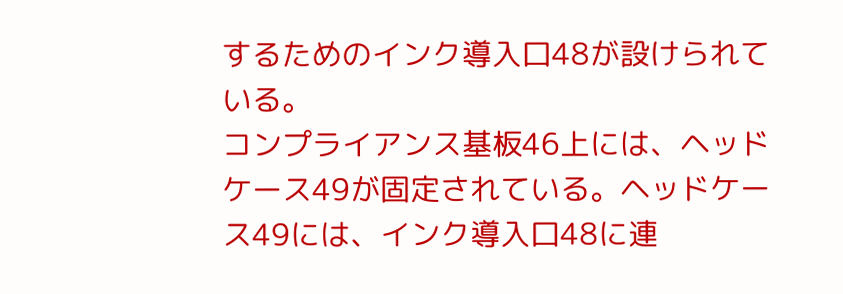するためのインク導入口48が設けられている。
コンプライアンス基板46上には、ヘッドケース49が固定されている。ヘッドケース49には、インク導入口48に連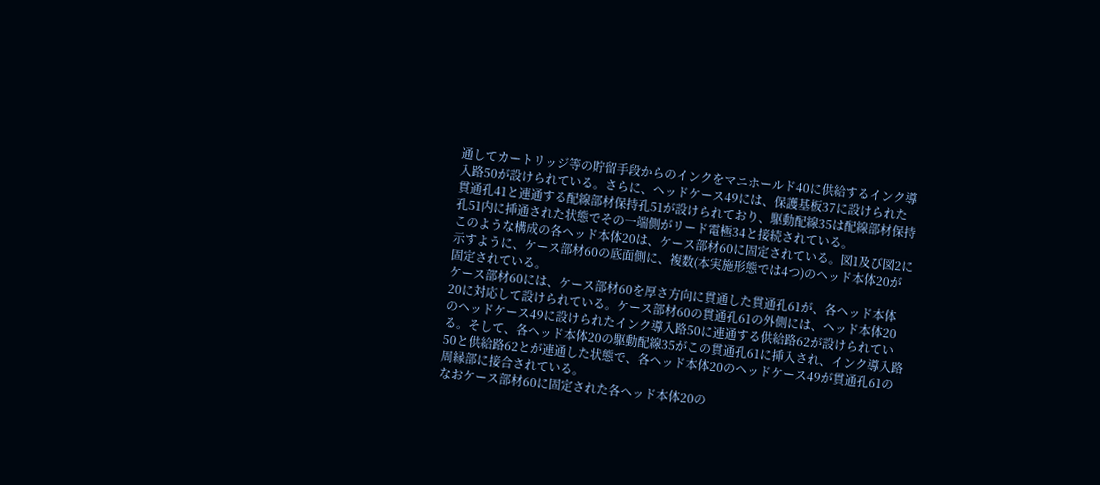通してカートリッジ等の貯留手段からのインクをマニホールド40に供給するインク導入路50が設けられている。さらに、ヘッドケース49には、保護基板37に設けられた貫通孔41と連通する配線部材保持孔51が設けられており、駆動配線35は配線部材保持孔51内に挿通された状態でその一端側がリード電極34と接続されている。
このような構成の各ヘッド本体20は、ケース部材60に固定されている。図1及び図2に示すように、ケース部材60の底面側に、複数(本実施形態では4つ)のヘッド本体20が固定されている。
ケース部材60には、ケース部材60を厚さ方向に貫通した貫通孔61が、各ヘッド本体20に対応して設けられている。ケース部材60の貫通孔61の外側には、ヘッド本体20のヘッドケース49に設けられたインク導入路50に連通する供給路62が設けられている。そして、各ヘッド本体20の駆動配線35がこの貫通孔61に挿入され、インク導入路50と供給路62とが連通した状態で、各ヘッド本体20のヘッドケース49が貫通孔61の周縁部に接合されている。
なおケース部材60に固定された各ヘッド本体20の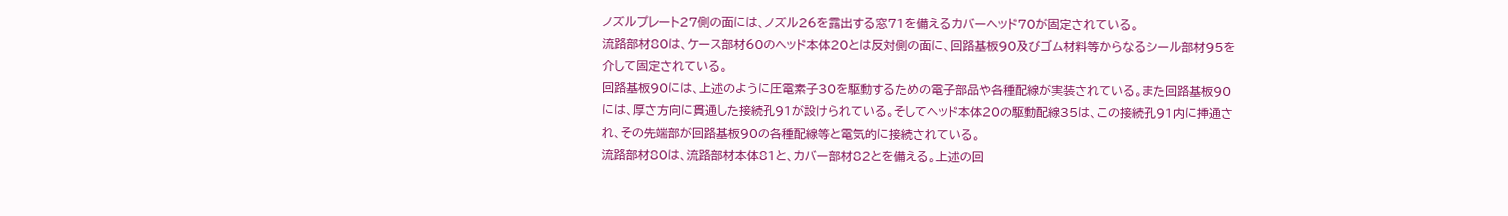ノズルプレート27側の面には、ノズル26を露出する窓71を備えるカバーヘッド70が固定されている。
流路部材80は、ケース部材60のヘッド本体20とは反対側の面に、回路基板90及びゴム材料等からなるシール部材95を介して固定されている。
回路基板90には、上述のように圧電素子30を駆動するための電子部品や各種配線が実装されている。また回路基板90には、厚さ方向に貫通した接続孔91が設けられている。そしてヘッド本体20の駆動配線35は、この接続孔91内に挿通され、その先端部が回路基板90の各種配線等と電気的に接続されている。
流路部材80は、流路部材本体81と、カバー部材82とを備える。上述の回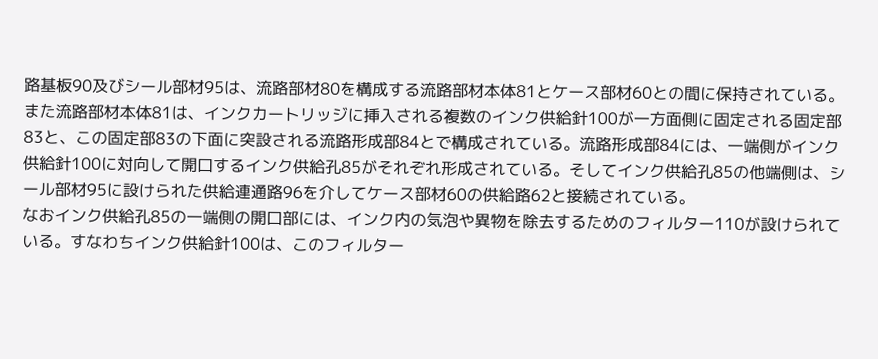路基板90及びシール部材95は、流路部材80を構成する流路部材本体81とケース部材60との間に保持されている。
また流路部材本体81は、インクカートリッジに挿入される複数のインク供給針100が一方面側に固定される固定部83と、この固定部83の下面に突設される流路形成部84とで構成されている。流路形成部84には、一端側がインク供給針100に対向して開口するインク供給孔85がそれぞれ形成されている。そしてインク供給孔85の他端側は、シール部材95に設けられた供給連通路96を介してケース部材60の供給路62と接続されている。
なおインク供給孔85の一端側の開口部には、インク内の気泡や異物を除去するためのフィルター110が設けられている。すなわちインク供給針100は、このフィルター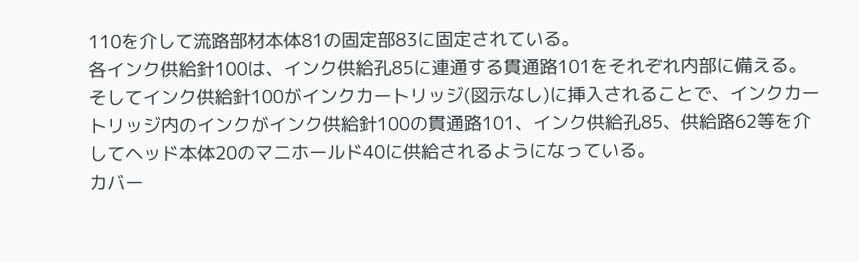110を介して流路部材本体81の固定部83に固定されている。
各インク供給針100は、インク供給孔85に連通する貫通路101をそれぞれ内部に備える。そしてインク供給針100がインクカートリッジ(図示なし)に挿入されることで、インクカートリッジ内のインクがインク供給針100の貫通路101、インク供給孔85、供給路62等を介してヘッド本体20のマニホールド40に供給されるようになっている。
カバー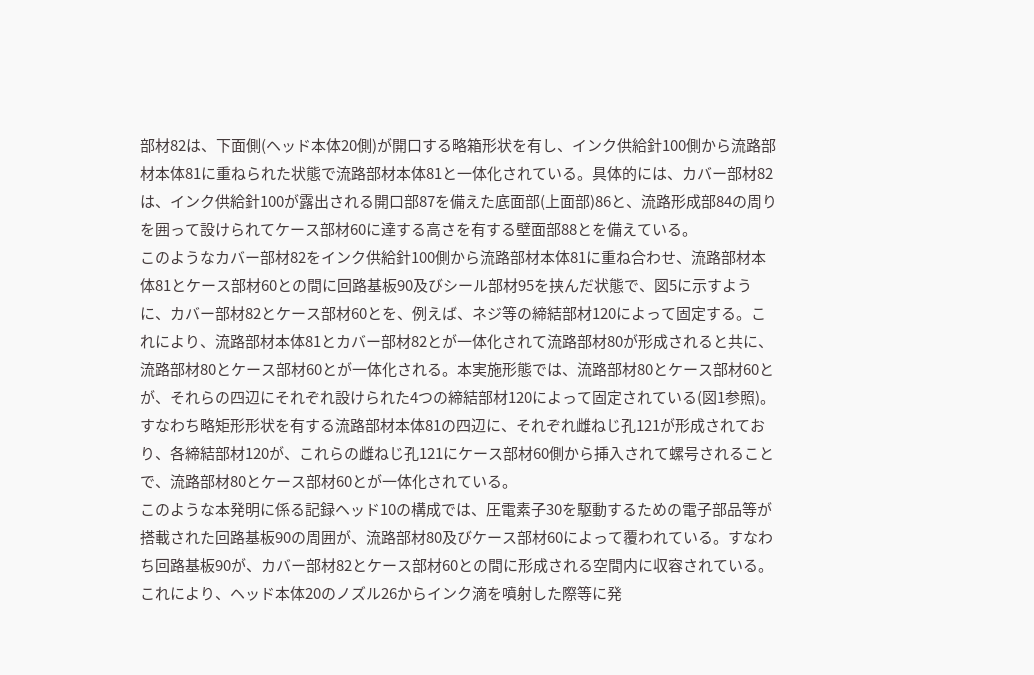部材82は、下面側(ヘッド本体20側)が開口する略箱形状を有し、インク供給針100側から流路部材本体81に重ねられた状態で流路部材本体81と一体化されている。具体的には、カバー部材82は、インク供給針100が露出される開口部87を備えた底面部(上面部)86と、流路形成部84の周りを囲って設けられてケース部材60に達する高さを有する壁面部88とを備えている。
このようなカバー部材82をインク供給針100側から流路部材本体81に重ね合わせ、流路部材本体81とケース部材60との間に回路基板90及びシール部材95を挟んだ状態で、図5に示すように、カバー部材82とケース部材60とを、例えば、ネジ等の締結部材120によって固定する。これにより、流路部材本体81とカバー部材82とが一体化されて流路部材80が形成されると共に、流路部材80とケース部材60とが一体化される。本実施形態では、流路部材80とケース部材60とが、それらの四辺にそれぞれ設けられた4つの締結部材120によって固定されている(図1参照)。すなわち略矩形形状を有する流路部材本体81の四辺に、それぞれ雌ねじ孔121が形成されており、各締結部材120が、これらの雌ねじ孔121にケース部材60側から挿入されて螺号されることで、流路部材80とケース部材60とが一体化されている。
このような本発明に係る記録ヘッド10の構成では、圧電素子30を駆動するための電子部品等が搭載された回路基板90の周囲が、流路部材80及びケース部材60によって覆われている。すなわち回路基板90が、カバー部材82とケース部材60との間に形成される空間内に収容されている。これにより、ヘッド本体20のノズル26からインク滴を噴射した際等に発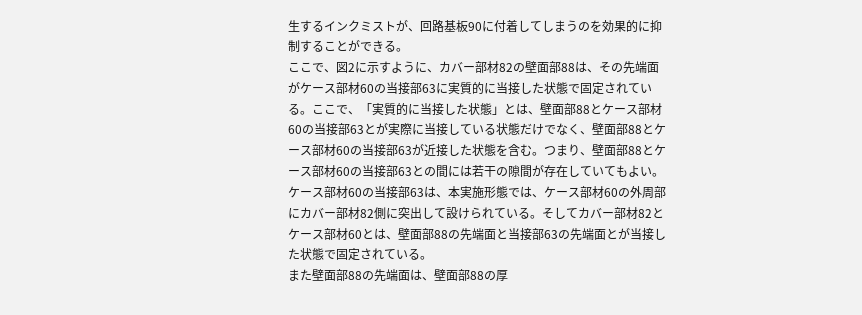生するインクミストが、回路基板90に付着してしまうのを効果的に抑制することができる。
ここで、図2に示すように、カバー部材82の壁面部88は、その先端面がケース部材60の当接部63に実質的に当接した状態で固定されている。ここで、「実質的に当接した状態」とは、壁面部88とケース部材60の当接部63とが実際に当接している状態だけでなく、壁面部88とケース部材60の当接部63が近接した状態を含む。つまり、壁面部88とケース部材60の当接部63との間には若干の隙間が存在していてもよい。ケース部材60の当接部63は、本実施形態では、ケース部材60の外周部にカバー部材82側に突出して設けられている。そしてカバー部材82とケース部材60とは、壁面部88の先端面と当接部63の先端面とが当接した状態で固定されている。
また壁面部88の先端面は、壁面部88の厚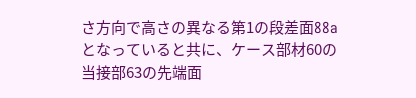さ方向で高さの異なる第1の段差面88aとなっていると共に、ケース部材60の当接部63の先端面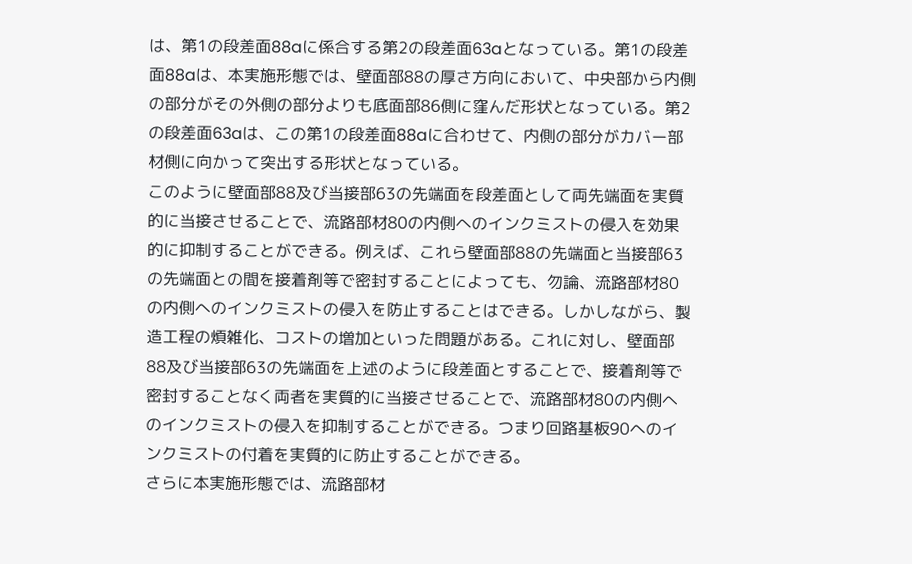は、第1の段差面88aに係合する第2の段差面63aとなっている。第1の段差面88aは、本実施形態では、壁面部88の厚さ方向において、中央部から内側の部分がその外側の部分よりも底面部86側に窪んだ形状となっている。第2の段差面63aは、この第1の段差面88aに合わせて、内側の部分がカバー部材側に向かって突出する形状となっている。
このように壁面部88及び当接部63の先端面を段差面として両先端面を実質的に当接させることで、流路部材80の内側へのインクミストの侵入を効果的に抑制することができる。例えば、これら壁面部88の先端面と当接部63の先端面との間を接着剤等で密封することによっても、勿論、流路部材80の内側へのインクミストの侵入を防止することはできる。しかしながら、製造工程の煩雑化、コストの増加といった問題がある。これに対し、壁面部88及び当接部63の先端面を上述のように段差面とすることで、接着剤等で密封することなく両者を実質的に当接させることで、流路部材80の内側へのインクミストの侵入を抑制することができる。つまり回路基板90へのインクミストの付着を実質的に防止することができる。
さらに本実施形態では、流路部材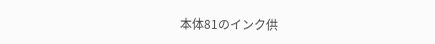本体81のインク供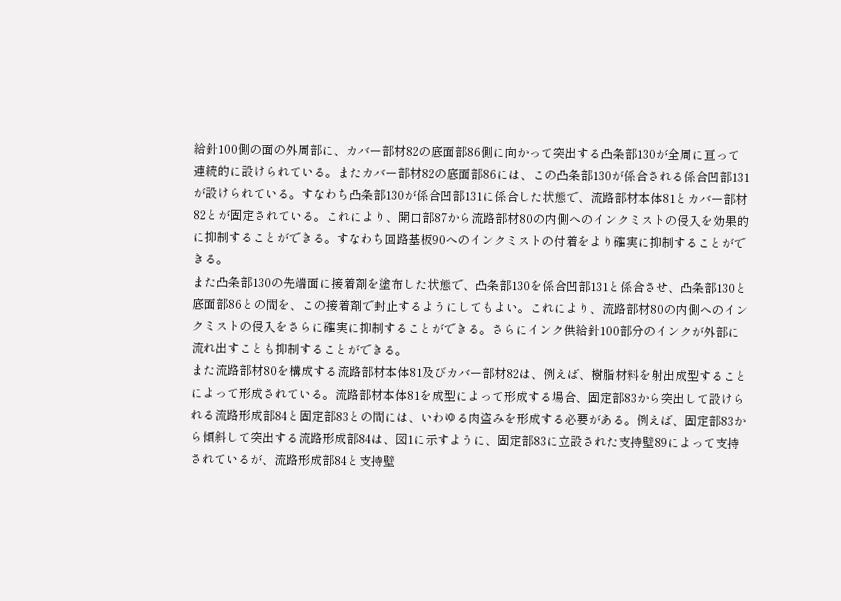給針100側の面の外周部に、カバー部材82の底面部86側に向かって突出する凸条部130が全周に亘って連続的に設けられている。またカバー部材82の底面部86には、この凸条部130が係合される係合凹部131が設けられている。すなわち凸条部130が係合凹部131に係合した状態で、流路部材本体81とカバー部材82とが固定されている。これにより、開口部87から流路部材80の内側へのインクミストの侵入を効果的に抑制することができる。すなわち回路基板90へのインクミストの付着をより確実に抑制することができる。
また凸条部130の先端面に接着剤を塗布した状態で、凸条部130を係合凹部131と係合させ、凸条部130と底面部86との間を、この接着剤で封止するようにしてもよい。これにより、流路部材80の内側へのインクミストの侵入をさらに確実に抑制することができる。さらにインク供給針100部分のインクが外部に流れ出すことも抑制することができる。
また流路部材80を構成する流路部材本体81及びカバー部材82は、例えば、樹脂材料を射出成型することによって形成されている。流路部材本体81を成型によって形成する場合、固定部83から突出して設けられる流路形成部84と固定部83との間には、いわゆる肉盗みを形成する必要がある。例えば、固定部83から傾斜して突出する流路形成部84は、図1に示すように、固定部83に立設された支持壁89によって支持されているが、流路形成部84と支持壁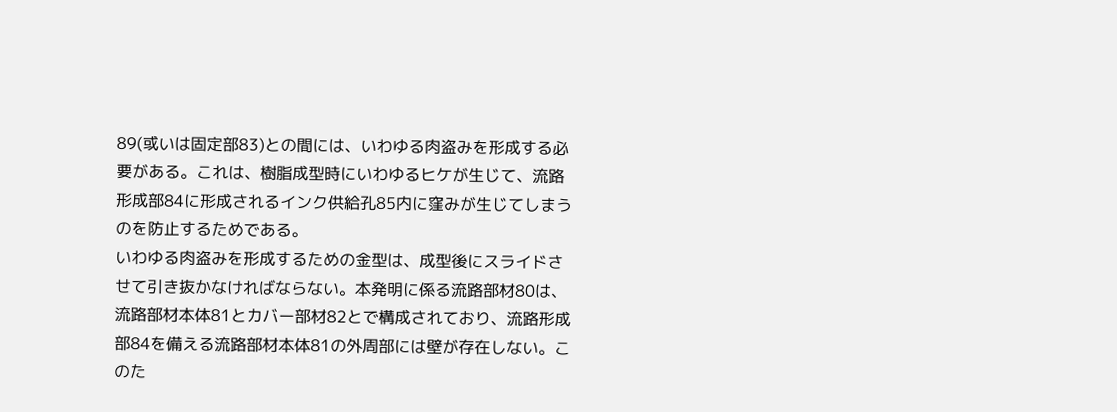89(或いは固定部83)との間には、いわゆる肉盗みを形成する必要がある。これは、樹脂成型時にいわゆるヒケが生じて、流路形成部84に形成されるインク供給孔85内に窪みが生じてしまうのを防止するためである。
いわゆる肉盗みを形成するための金型は、成型後にスライドさせて引き抜かなければならない。本発明に係る流路部材80は、流路部材本体81とカバー部材82とで構成されており、流路形成部84を備える流路部材本体81の外周部には壁が存在しない。このた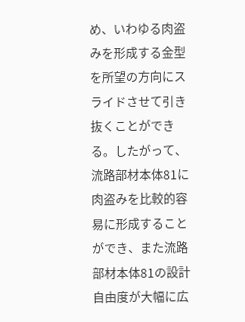め、いわゆる肉盗みを形成する金型を所望の方向にスライドさせて引き抜くことができる。したがって、流路部材本体81に肉盗みを比較的容易に形成することができ、また流路部材本体81の設計自由度が大幅に広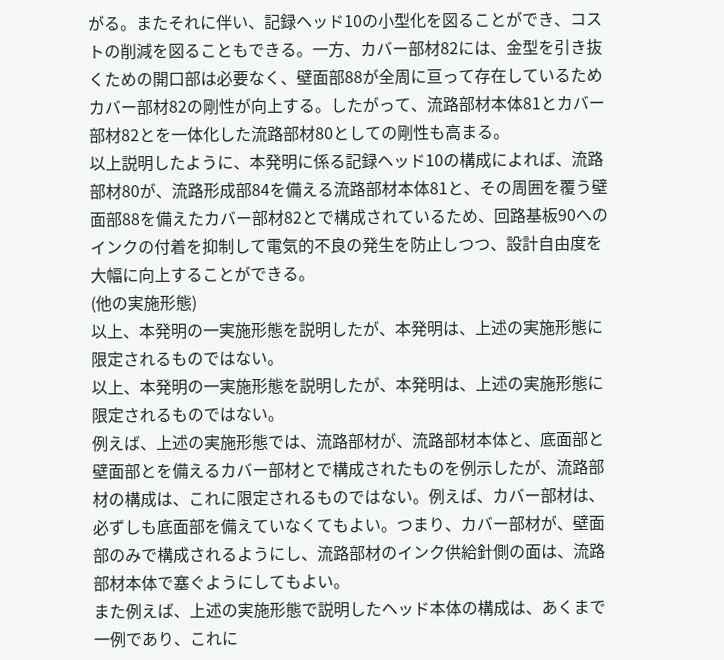がる。またそれに伴い、記録ヘッド10の小型化を図ることができ、コストの削減を図ることもできる。一方、カバー部材82には、金型を引き抜くための開口部は必要なく、壁面部88が全周に亘って存在しているためカバー部材82の剛性が向上する。したがって、流路部材本体81とカバー部材82とを一体化した流路部材80としての剛性も高まる。
以上説明したように、本発明に係る記録ヘッド10の構成によれば、流路部材80が、流路形成部84を備える流路部材本体81と、その周囲を覆う壁面部88を備えたカバー部材82とで構成されているため、回路基板90へのインクの付着を抑制して電気的不良の発生を防止しつつ、設計自由度を大幅に向上することができる。
(他の実施形態)
以上、本発明の一実施形態を説明したが、本発明は、上述の実施形態に限定されるものではない。
以上、本発明の一実施形態を説明したが、本発明は、上述の実施形態に限定されるものではない。
例えば、上述の実施形態では、流路部材が、流路部材本体と、底面部と壁面部とを備えるカバー部材とで構成されたものを例示したが、流路部材の構成は、これに限定されるものではない。例えば、カバー部材は、必ずしも底面部を備えていなくてもよい。つまり、カバー部材が、壁面部のみで構成されるようにし、流路部材のインク供給針側の面は、流路部材本体で塞ぐようにしてもよい。
また例えば、上述の実施形態で説明したヘッド本体の構成は、あくまで一例であり、これに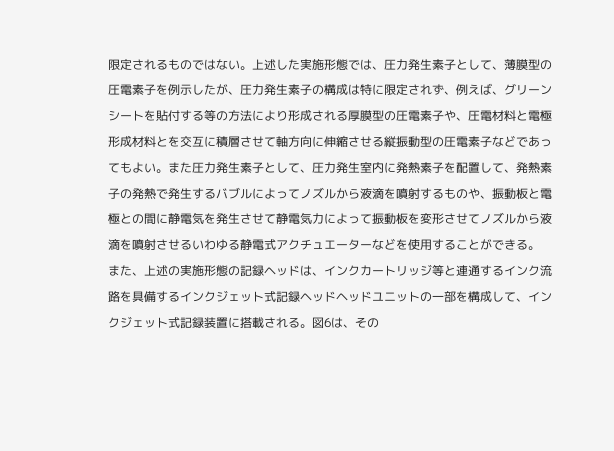限定されるものではない。上述した実施形態では、圧力発生素子として、薄膜型の圧電素子を例示したが、圧力発生素子の構成は特に限定されず、例えば、グリーンシートを貼付する等の方法により形成される厚膜型の圧電素子や、圧電材料と電極形成材料とを交互に積層させて軸方向に伸縮させる縦振動型の圧電素子などであってもよい。また圧力発生素子として、圧力発生室内に発熱素子を配置して、発熱素子の発熱で発生するバブルによってノズルから液滴を噴射するものや、振動板と電極との間に静電気を発生させて静電気力によって振動板を変形させてノズルから液滴を噴射させるいわゆる静電式アクチュエーターなどを使用することができる。
また、上述の実施形態の記録ヘッドは、インクカートリッジ等と連通するインク流路を具備するインクジェット式記録ヘッドヘッドユニットの一部を構成して、インクジェット式記録装置に搭載される。図6は、その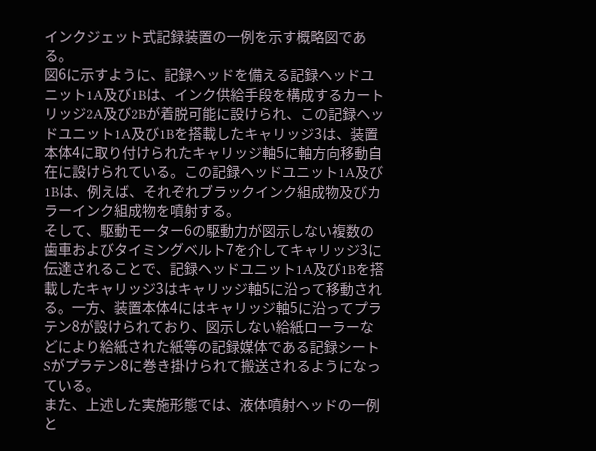インクジェット式記録装置の一例を示す概略図である。
図6に示すように、記録ヘッドを備える記録ヘッドユニット1A及び1Bは、インク供給手段を構成するカートリッジ2A及び2Bが着脱可能に設けられ、この記録ヘッドユニット1A及び1Bを搭載したキャリッジ3は、装置本体4に取り付けられたキャリッジ軸5に軸方向移動自在に設けられている。この記録ヘッドユニット1A及び1Bは、例えば、それぞれブラックインク組成物及びカラーインク組成物を噴射する。
そして、駆動モーター6の駆動力が図示しない複数の歯車およびタイミングベルト7を介してキャリッジ3に伝達されることで、記録ヘッドユニット1A及び1Bを搭載したキャリッジ3はキャリッジ軸5に沿って移動される。一方、装置本体4にはキャリッジ軸5に沿ってプラテン8が設けられており、図示しない給紙ローラーなどにより給紙された紙等の記録媒体である記録シートSがプラテン8に巻き掛けられて搬送されるようになっている。
また、上述した実施形態では、液体噴射ヘッドの一例と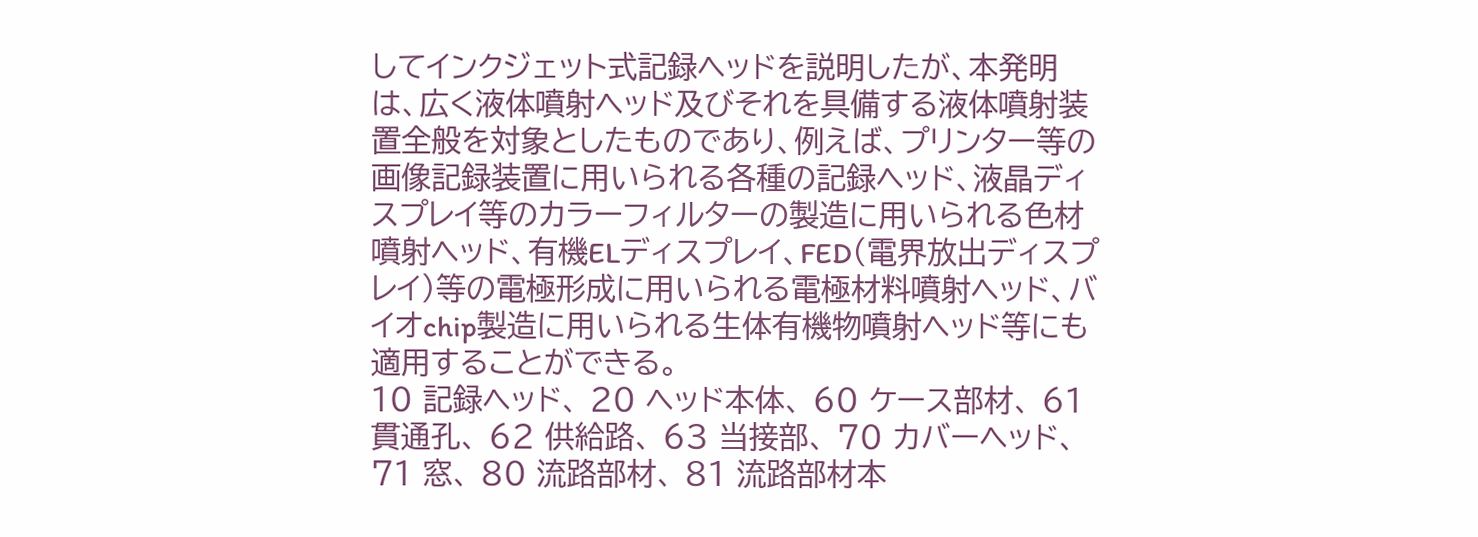してインクジェット式記録ヘッドを説明したが、本発明は、広く液体噴射ヘッド及びそれを具備する液体噴射装置全般を対象としたものであり、例えば、プリンター等の画像記録装置に用いられる各種の記録ヘッド、液晶ディスプレイ等のカラーフィルターの製造に用いられる色材噴射ヘッド、有機ELディスプレイ、FED(電界放出ディスプレイ)等の電極形成に用いられる電極材料噴射ヘッド、バイオchip製造に用いられる生体有機物噴射ヘッド等にも適用することができる。
10 記録ヘッド、 20 ヘッド本体、 60 ケース部材、 61 貫通孔、 62 供給路、 63 当接部、 70 カバーヘッド、 71 窓、 80 流路部材、 81 流路部材本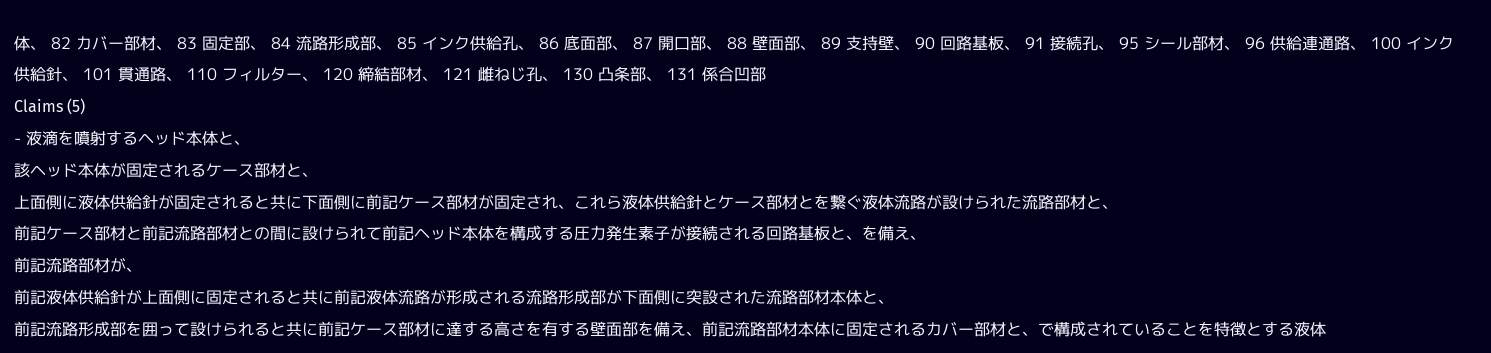体、 82 カバー部材、 83 固定部、 84 流路形成部、 85 インク供給孔、 86 底面部、 87 開口部、 88 壁面部、 89 支持壁、 90 回路基板、 91 接続孔、 95 シール部材、 96 供給連通路、 100 インク供給針、 101 貫通路、 110 フィルター、 120 締結部材、 121 雌ねじ孔、 130 凸条部、 131 係合凹部
Claims (5)
- 液滴を噴射するヘッド本体と、
該ヘッド本体が固定されるケース部材と、
上面側に液体供給針が固定されると共に下面側に前記ケース部材が固定され、これら液体供給針とケース部材とを繋ぐ液体流路が設けられた流路部材と、
前記ケース部材と前記流路部材との間に設けられて前記ヘッド本体を構成する圧力発生素子が接続される回路基板と、を備え、
前記流路部材が、
前記液体供給針が上面側に固定されると共に前記液体流路が形成される流路形成部が下面側に突設された流路部材本体と、
前記流路形成部を囲って設けられると共に前記ケース部材に達する高さを有する壁面部を備え、前記流路部材本体に固定されるカバー部材と、で構成されていることを特徴とする液体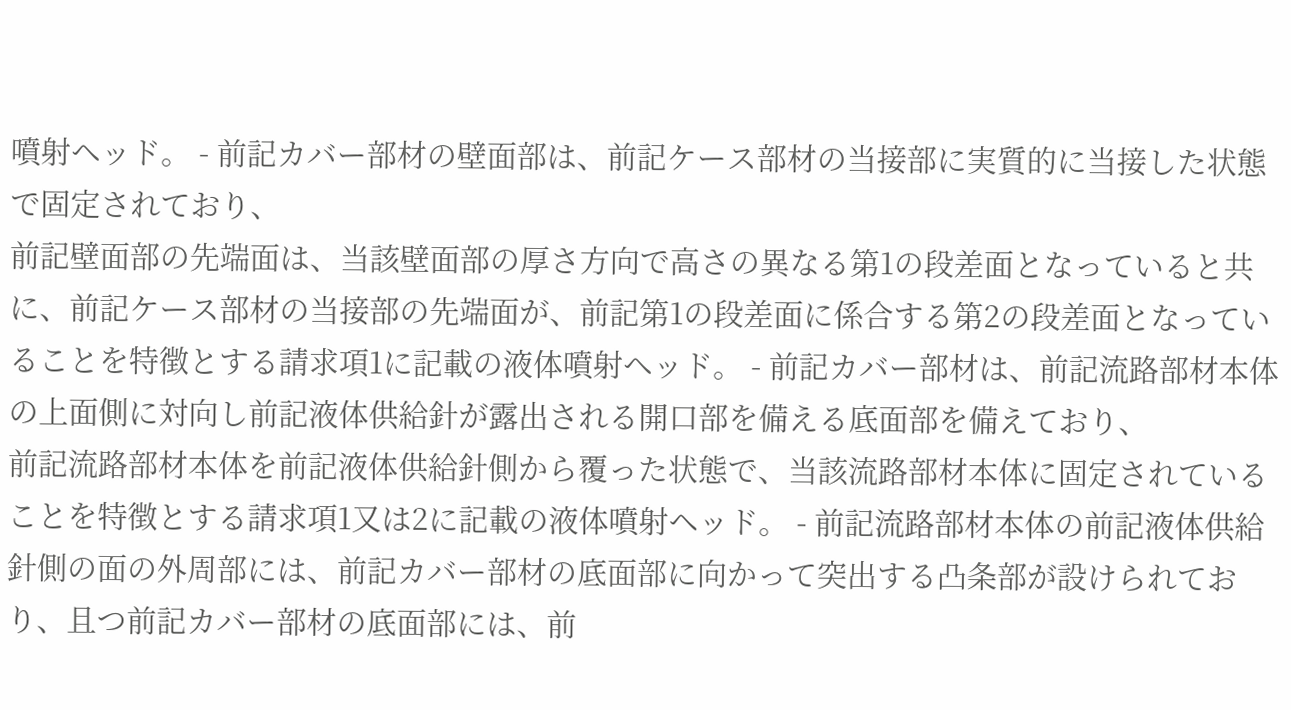噴射ヘッド。 - 前記カバー部材の壁面部は、前記ケース部材の当接部に実質的に当接した状態で固定されており、
前記壁面部の先端面は、当該壁面部の厚さ方向で高さの異なる第1の段差面となっていると共に、前記ケース部材の当接部の先端面が、前記第1の段差面に係合する第2の段差面となっていることを特徴とする請求項1に記載の液体噴射ヘッド。 - 前記カバー部材は、前記流路部材本体の上面側に対向し前記液体供給針が露出される開口部を備える底面部を備えており、
前記流路部材本体を前記液体供給針側から覆った状態で、当該流路部材本体に固定されていることを特徴とする請求項1又は2に記載の液体噴射ヘッド。 - 前記流路部材本体の前記液体供給針側の面の外周部には、前記カバー部材の底面部に向かって突出する凸条部が設けられており、且つ前記カバー部材の底面部には、前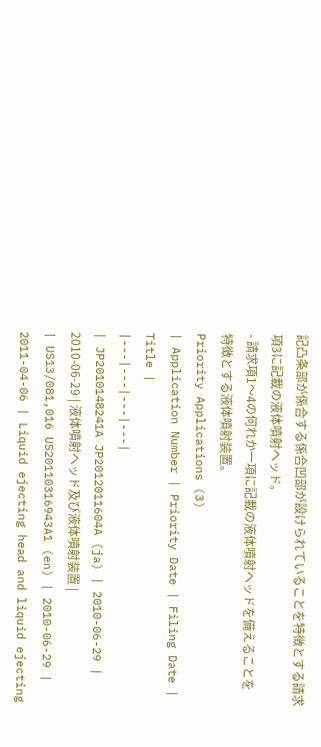記凸条部が係合する係合凹部が設けられていることを特徴とする請求項3に記載の液体噴射ヘッド。
- 請求項1〜4の何れか一項に記載の液体噴射ヘッドを備えることを特徴とする液体噴射装置。
Priority Applications (3)
| Application Number | Priority Date | Filing Date | Title |
|---|---|---|---|
| JP2010148241A JP2012011604A (ja) | 2010-06-29 | 2010-06-29 | 液体噴射ヘッド及び液体噴射装置 |
| US13/081,016 US20110316943A1 (en) | 2010-06-29 | 2011-04-06 | Liquid ejecting head and liquid ejecting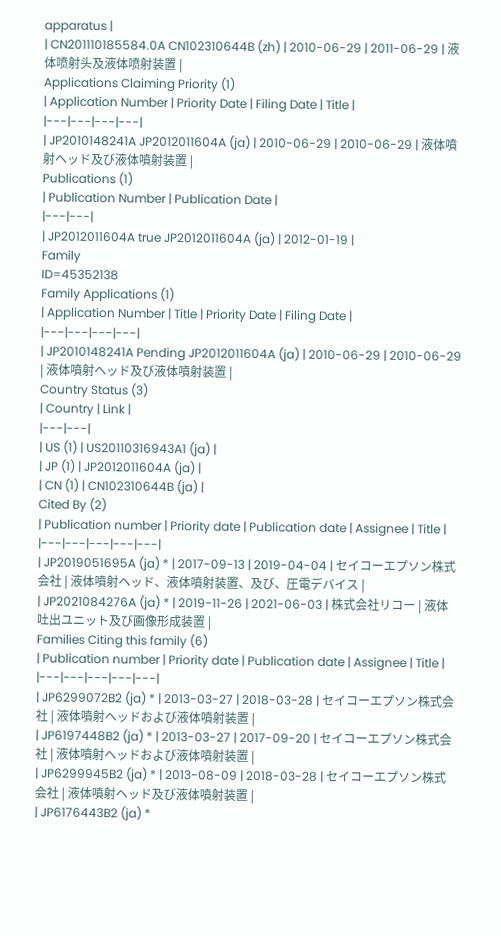apparatus |
| CN201110185584.0A CN102310644B (zh) | 2010-06-29 | 2011-06-29 | 液体喷射头及液体喷射装置 |
Applications Claiming Priority (1)
| Application Number | Priority Date | Filing Date | Title |
|---|---|---|---|
| JP2010148241A JP2012011604A (ja) | 2010-06-29 | 2010-06-29 | 液体噴射ヘッド及び液体噴射装置 |
Publications (1)
| Publication Number | Publication Date |
|---|---|
| JP2012011604A true JP2012011604A (ja) | 2012-01-19 |
Family
ID=45352138
Family Applications (1)
| Application Number | Title | Priority Date | Filing Date |
|---|---|---|---|
| JP2010148241A Pending JP2012011604A (ja) | 2010-06-29 | 2010-06-29 | 液体噴射ヘッド及び液体噴射装置 |
Country Status (3)
| Country | Link |
|---|---|
| US (1) | US20110316943A1 (ja) |
| JP (1) | JP2012011604A (ja) |
| CN (1) | CN102310644B (ja) |
Cited By (2)
| Publication number | Priority date | Publication date | Assignee | Title |
|---|---|---|---|---|
| JP2019051695A (ja) * | 2017-09-13 | 2019-04-04 | セイコーエプソン株式会社 | 液体噴射ヘッド、液体噴射装置、及び、圧電デバイス |
| JP2021084276A (ja) * | 2019-11-26 | 2021-06-03 | 株式会社リコー | 液体吐出ユニット及び画像形成装置 |
Families Citing this family (6)
| Publication number | Priority date | Publication date | Assignee | Title |
|---|---|---|---|---|
| JP6299072B2 (ja) * | 2013-03-27 | 2018-03-28 | セイコーエプソン株式会社 | 液体噴射ヘッドおよび液体噴射装置 |
| JP6197448B2 (ja) * | 2013-03-27 | 2017-09-20 | セイコーエプソン株式会社 | 液体噴射ヘッドおよび液体噴射装置 |
| JP6299945B2 (ja) * | 2013-08-09 | 2018-03-28 | セイコーエプソン株式会社 | 液体噴射ヘッド及び液体噴射装置 |
| JP6176443B2 (ja) *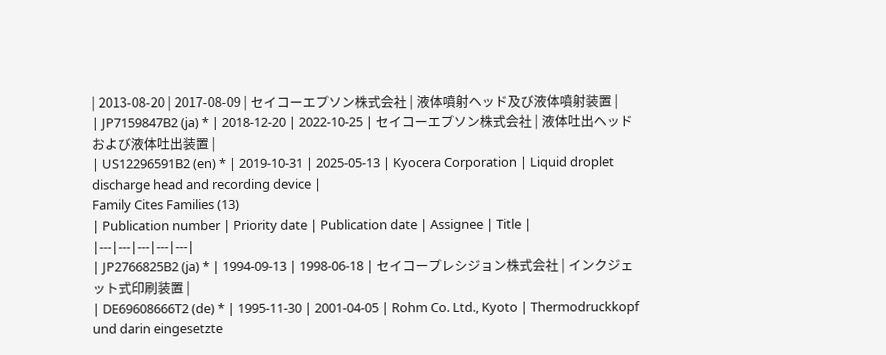| 2013-08-20 | 2017-08-09 | セイコーエプソン株式会社 | 液体噴射ヘッド及び液体噴射装置 |
| JP7159847B2 (ja) * | 2018-12-20 | 2022-10-25 | セイコーエプソン株式会社 | 液体吐出ヘッドおよび液体吐出装置 |
| US12296591B2 (en) * | 2019-10-31 | 2025-05-13 | Kyocera Corporation | Liquid droplet discharge head and recording device |
Family Cites Families (13)
| Publication number | Priority date | Publication date | Assignee | Title |
|---|---|---|---|---|
| JP2766825B2 (ja) * | 1994-09-13 | 1998-06-18 | セイコープレシジョン株式会社 | インクジェット式印刷装置 |
| DE69608666T2 (de) * | 1995-11-30 | 2001-04-05 | Rohm Co. Ltd., Kyoto | Thermodruckkopf und darin eingesetzte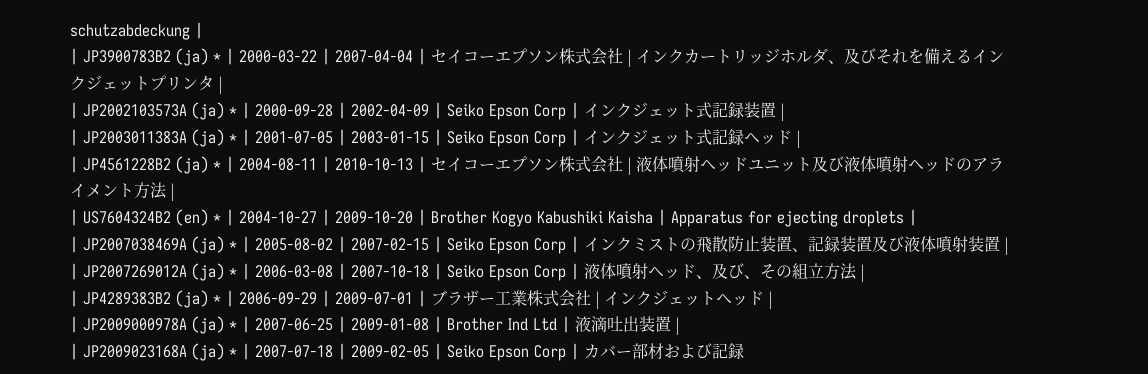schutzabdeckung |
| JP3900783B2 (ja) * | 2000-03-22 | 2007-04-04 | セイコーエプソン株式会社 | インクカートリッジホルダ、及びそれを備えるインクジェットプリンタ |
| JP2002103573A (ja) * | 2000-09-28 | 2002-04-09 | Seiko Epson Corp | インクジェット式記録装置 |
| JP2003011383A (ja) * | 2001-07-05 | 2003-01-15 | Seiko Epson Corp | インクジェット式記録ヘッド |
| JP4561228B2 (ja) * | 2004-08-11 | 2010-10-13 | セイコーエプソン株式会社 | 液体噴射ヘッドユニット及び液体噴射ヘッドのアライメント方法 |
| US7604324B2 (en) * | 2004-10-27 | 2009-10-20 | Brother Kogyo Kabushiki Kaisha | Apparatus for ejecting droplets |
| JP2007038469A (ja) * | 2005-08-02 | 2007-02-15 | Seiko Epson Corp | インクミストの飛散防止装置、記録装置及び液体噴射装置 |
| JP2007269012A (ja) * | 2006-03-08 | 2007-10-18 | Seiko Epson Corp | 液体噴射ヘッド、及び、その組立方法 |
| JP4289383B2 (ja) * | 2006-09-29 | 2009-07-01 | ブラザー工業株式会社 | インクジェットヘッド |
| JP2009000978A (ja) * | 2007-06-25 | 2009-01-08 | Brother Ind Ltd | 液滴吐出装置 |
| JP2009023168A (ja) * | 2007-07-18 | 2009-02-05 | Seiko Epson Corp | カバー部材および記録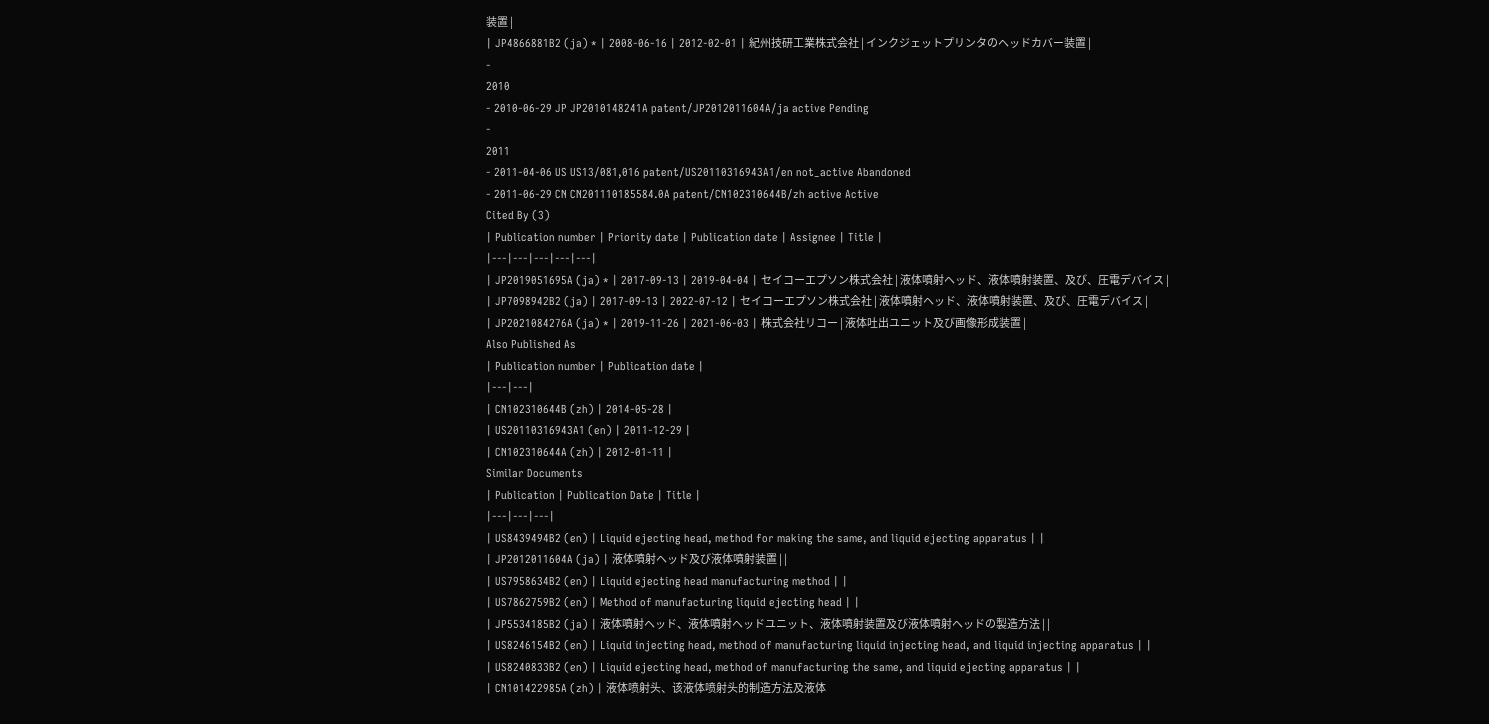装置 |
| JP4866881B2 (ja) * | 2008-06-16 | 2012-02-01 | 紀州技研工業株式会社 | インクジェットプリンタのヘッドカバー装置 |
-
2010
- 2010-06-29 JP JP2010148241A patent/JP2012011604A/ja active Pending
-
2011
- 2011-04-06 US US13/081,016 patent/US20110316943A1/en not_active Abandoned
- 2011-06-29 CN CN201110185584.0A patent/CN102310644B/zh active Active
Cited By (3)
| Publication number | Priority date | Publication date | Assignee | Title |
|---|---|---|---|---|
| JP2019051695A (ja) * | 2017-09-13 | 2019-04-04 | セイコーエプソン株式会社 | 液体噴射ヘッド、液体噴射装置、及び、圧電デバイス |
| JP7098942B2 (ja) | 2017-09-13 | 2022-07-12 | セイコーエプソン株式会社 | 液体噴射ヘッド、液体噴射装置、及び、圧電デバイス |
| JP2021084276A (ja) * | 2019-11-26 | 2021-06-03 | 株式会社リコー | 液体吐出ユニット及び画像形成装置 |
Also Published As
| Publication number | Publication date |
|---|---|
| CN102310644B (zh) | 2014-05-28 |
| US20110316943A1 (en) | 2011-12-29 |
| CN102310644A (zh) | 2012-01-11 |
Similar Documents
| Publication | Publication Date | Title |
|---|---|---|
| US8439494B2 (en) | Liquid ejecting head, method for making the same, and liquid ejecting apparatus | |
| JP2012011604A (ja) | 液体噴射ヘッド及び液体噴射装置 | |
| US7958634B2 (en) | Liquid ejecting head manufacturing method | |
| US7862759B2 (en) | Method of manufacturing liquid ejecting head | |
| JP5534185B2 (ja) | 液体噴射ヘッド、液体噴射ヘッドユニット、液体噴射装置及び液体噴射ヘッドの製造方法 | |
| US8246154B2 (en) | Liquid injecting head, method of manufacturing liquid injecting head, and liquid injecting apparatus | |
| US8240833B2 (en) | Liquid ejecting head, method of manufacturing the same, and liquid ejecting apparatus | |
| CN101422985A (zh) | 液体喷射头、该液体喷射头的制造方法及液体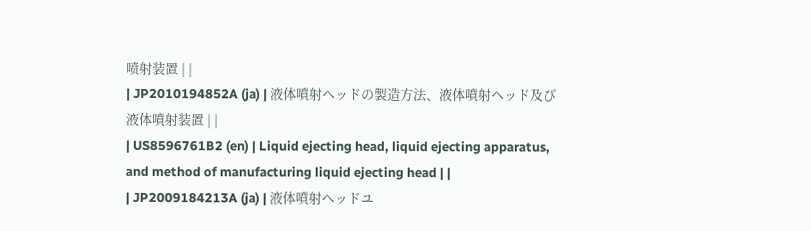喷射装置 | |
| JP2010194852A (ja) | 液体噴射ヘッドの製造方法、液体噴射ヘッド及び液体噴射装置 | |
| US8596761B2 (en) | Liquid ejecting head, liquid ejecting apparatus, and method of manufacturing liquid ejecting head | |
| JP2009184213A (ja) | 液体噴射ヘッドユ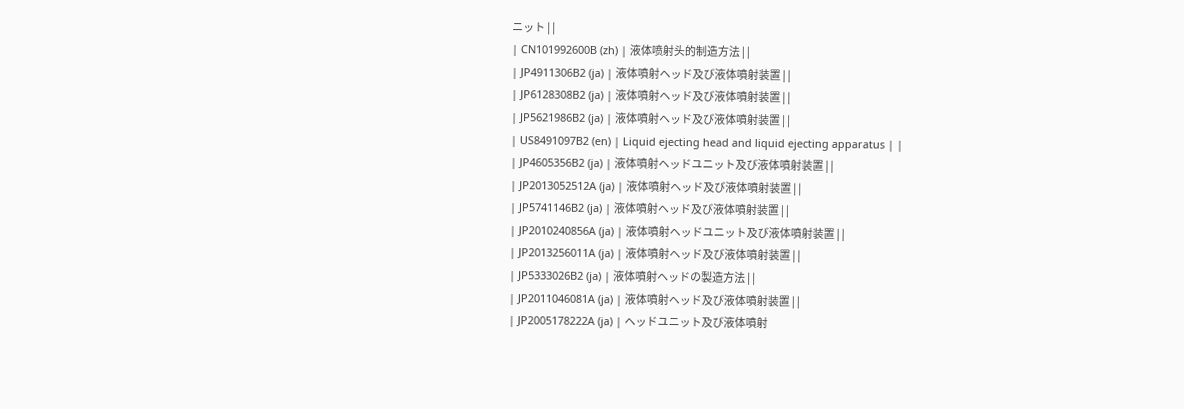ニット | |
| CN101992600B (zh) | 液体喷射头的制造方法 | |
| JP4911306B2 (ja) | 液体噴射ヘッド及び液体噴射装置 | |
| JP6128308B2 (ja) | 液体噴射ヘッド及び液体噴射装置 | |
| JP5621986B2 (ja) | 液体噴射ヘッド及び液体噴射装置 | |
| US8491097B2 (en) | Liquid ejecting head and liquid ejecting apparatus | |
| JP4605356B2 (ja) | 液体噴射ヘッドユニット及び液体噴射装置 | |
| JP2013052512A (ja) | 液体噴射ヘッド及び液体噴射装置 | |
| JP5741146B2 (ja) | 液体噴射ヘッド及び液体噴射装置 | |
| JP2010240856A (ja) | 液体噴射ヘッドユニット及び液体噴射装置 | |
| JP2013256011A (ja) | 液体噴射ヘッド及び液体噴射装置 | |
| JP5333026B2 (ja) | 液体噴射ヘッドの製造方法 | |
| JP2011046081A (ja) | 液体噴射ヘッド及び液体噴射装置 | |
| JP2005178222A (ja) | ヘッドユニット及び液体噴射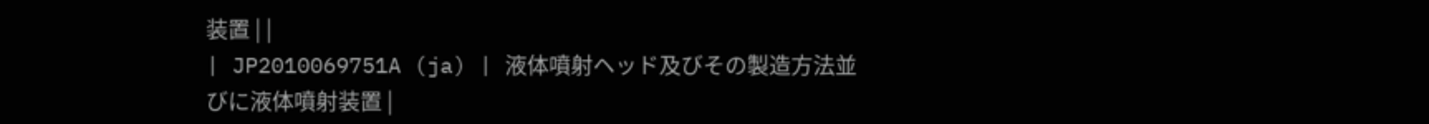装置 | |
| JP2010069751A (ja) | 液体噴射ヘッド及びその製造方法並びに液体噴射装置 |